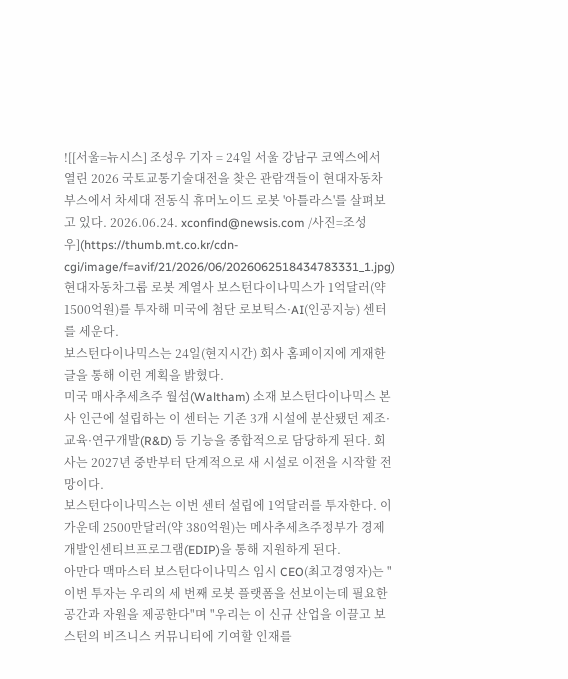![[서울=뉴시스] 조성우 기자 = 24일 서울 강남구 코엑스에서 열린 2026 국토교통기술대전을 찾은 관람객들이 현대자동차 부스에서 차세대 전동식 휴머노이드 로봇 '아틀라스'를 살펴보고 있다. 2026.06.24. xconfind@newsis.com /사진=조성우](https://thumb.mt.co.kr/cdn-cgi/image/f=avif/21/2026/06/2026062518434783331_1.jpg)
현대자동차그룹 로봇 계열사 보스턴다이나믹스가 1억달러(약 1500억원)를 투자해 미국에 첨단 로보틱스·AI(인공지능) 센터를 세운다.
보스턴다이나믹스는 24일(현지시간) 회사 홈페이지에 게재한 글을 통해 이런 계획을 밝혔다.
미국 매사추세츠주 월섬(Waltham) 소재 보스턴다이나믹스 본사 인근에 설립하는 이 센터는 기존 3개 시설에 분산됐던 제조·교육·연구개발(R&D) 등 기능을 종합적으로 담당하게 된다. 회사는 2027년 중반부터 단계적으로 새 시설로 이전을 시작할 전망이다.
보스턴다이나믹스는 이번 센터 설립에 1억달러를 투자한다. 이 가운데 2500만달러(약 380억원)는 메사추세츠주정부가 경제개발인센티브프로그램(EDIP)을 통해 지원하게 된다.
아만다 맥마스터 보스턴다이나믹스 임시 CEO(최고경영자)는 "이번 투자는 우리의 세 번째 로봇 플랫폼을 선보이는데 필요한 공간과 자원을 제공한다"며 "우리는 이 신규 산업을 이끌고 보스턴의 비즈니스 커뮤니티에 기여할 인재를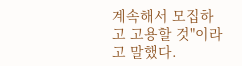계속해서 모집하고 고용할 것"이라고 말했다.